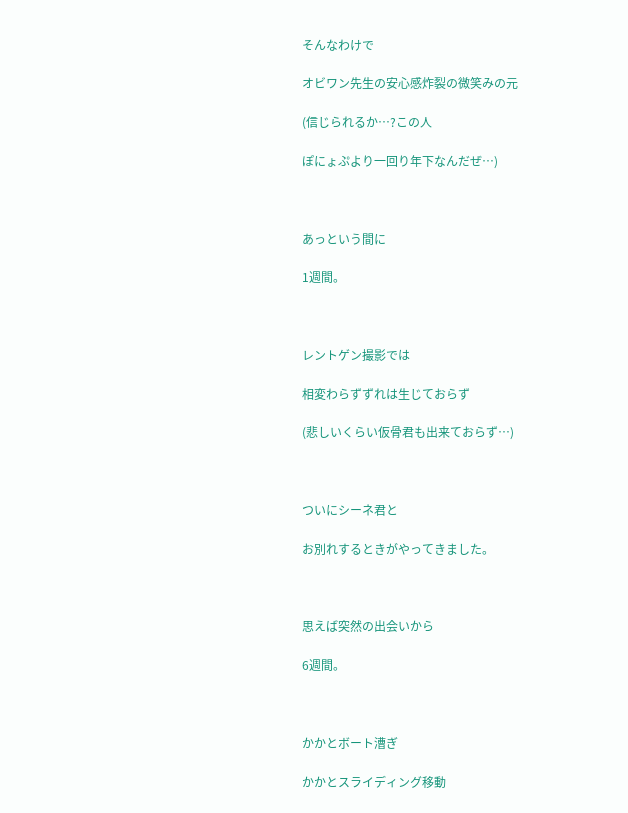そんなわけで

オビワン先生の安心感炸裂の微笑みの元

(信じられるか…?この人

ぽにょぷより一回り年下なんだぜ…)



あっという間に

1週間。



レントゲン撮影では

相変わらずずれは生じておらず

(悲しいくらい仮骨君も出来ておらず…)



ついにシーネ君と

お別れするときがやってきました。



思えば突然の出会いから

6週間。



かかとボート漕ぎ

かかとスライディング移動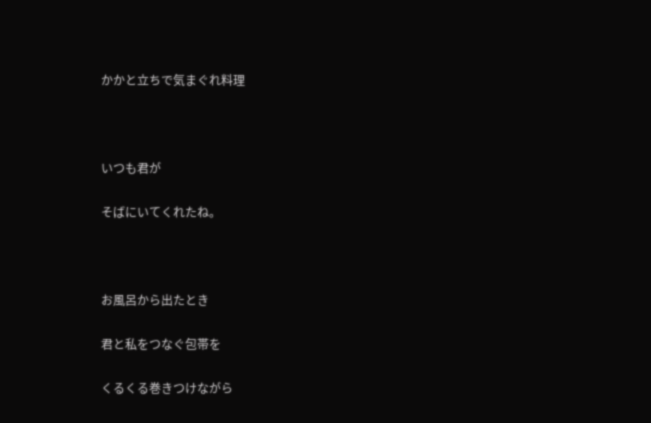かかと立ちで気まぐれ料理



いつも君が

そばにいてくれたね。



お風呂から出たとき

君と私をつなぐ包帯を

くるくる巻きつけながら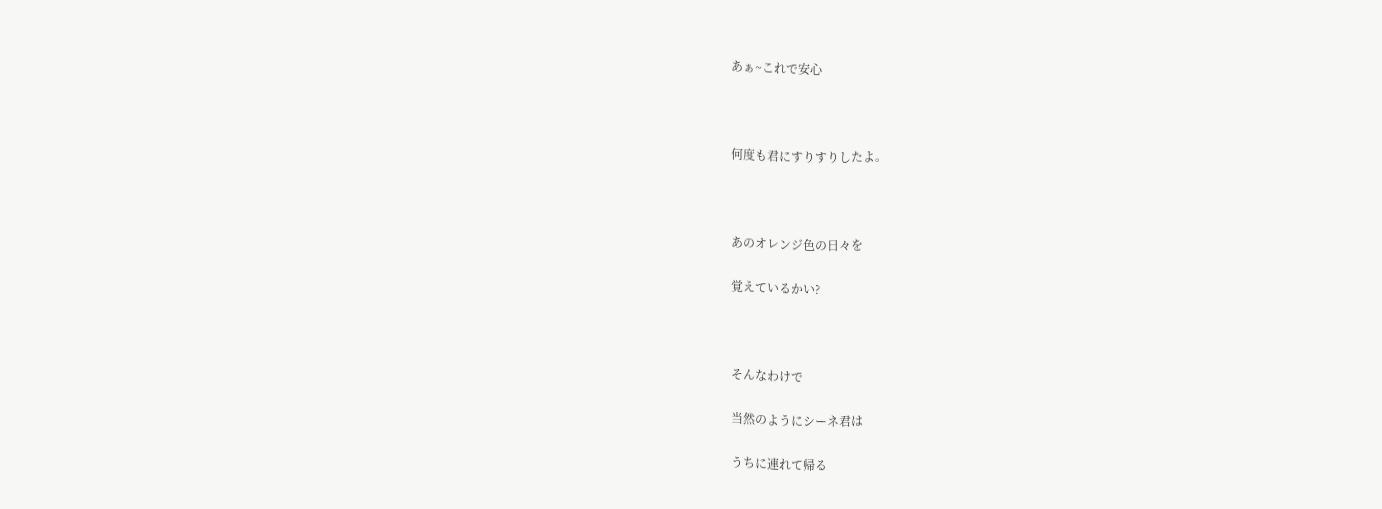あぁ~これで安心



何度も君にすりすりしたよ。



あのオレンジ色の日々を

覚えているかい?



そんなわけで

当然のようにシーネ君は

うちに連れて帰る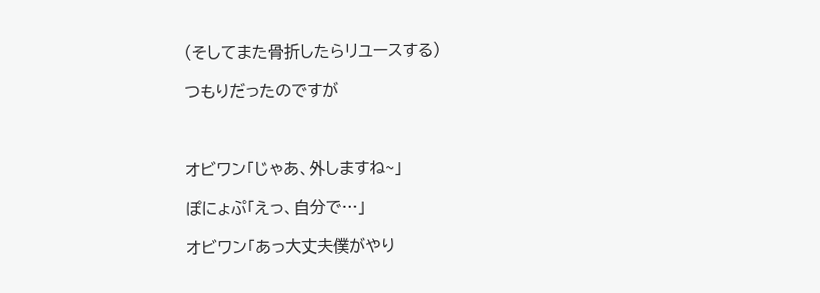(そしてまた骨折したらリユースする)

つもりだったのですが



オビワン「じゃあ、外しますね~」

ぽにょぷ「えっ、自分で…」

オビワン「あっ大丈夫僕がやり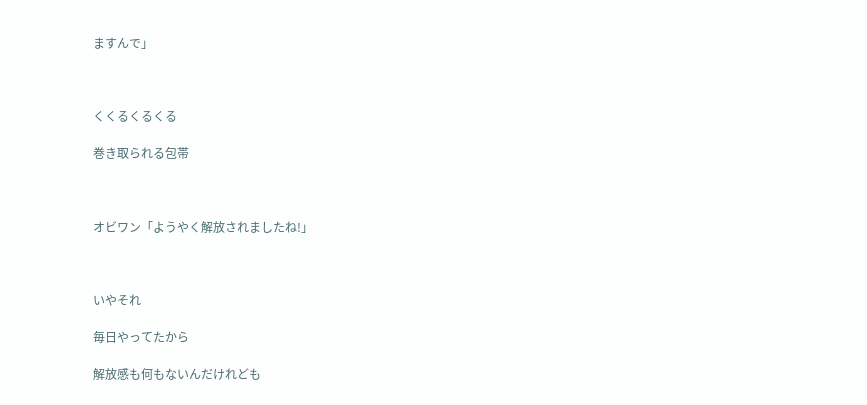ますんで」



くくるくるくる

巻き取られる包帯



オビワン「ようやく解放されましたね!」



いやそれ

毎日やってたから

解放感も何もないんだけれども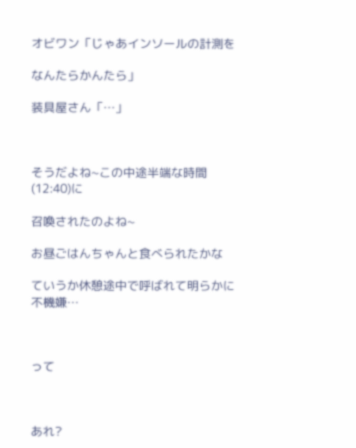オビワン「じゃあインソールの計測を

なんたらかんたら」

装具屋さん「…」



そうだよね~この中途半端な時間(12:40)に

召喚されたのよね~

お昼ごはんちゃんと食べられたかな

ていうか休憩途中で呼ばれて明らかに不機嫌…



って



あれ?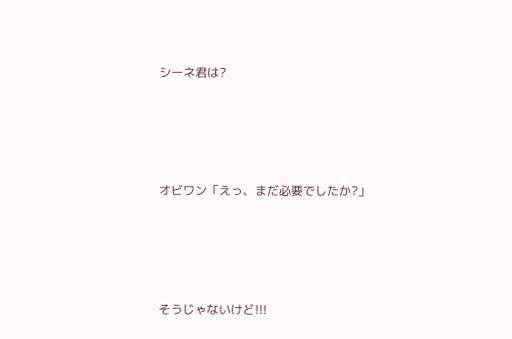シーネ君は?





オビワン「えっ、まだ必要でしたか?」





そうじゃないけど!!!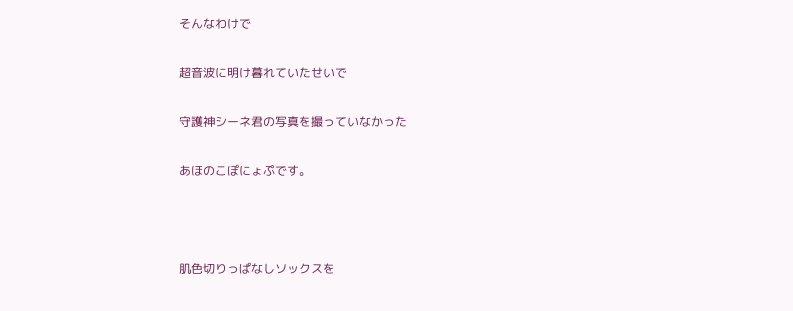そんなわけで

超音波に明け暮れていたせいで

守護神シーネ君の写真を撮っていなかった

あほのこぽにょぷです。



肌色切りっぱなしソックスを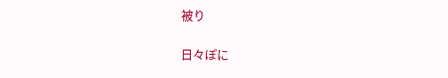被り

日々ぽに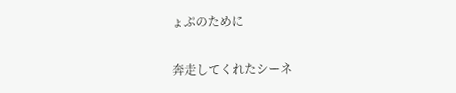ょぷのために

奔走してくれたシーネ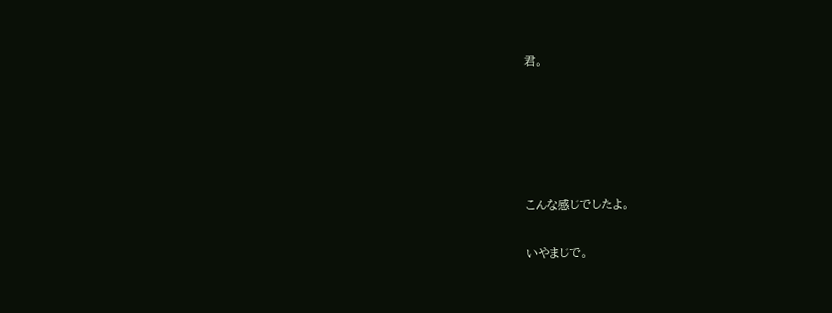君。





こんな感じでしたよ。

いやまじで。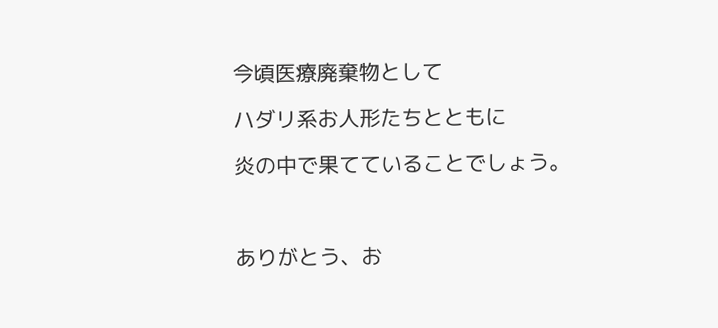今頃医療廃棄物として

ハダリ系お人形たちとともに

炎の中で果てていることでしょう。



ありがとう、お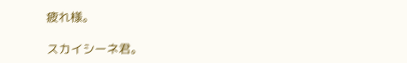疲れ様。

スカイシーネ君。